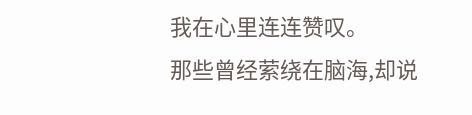我在心里连连赞叹。
那些曾经萦绕在脑海,却说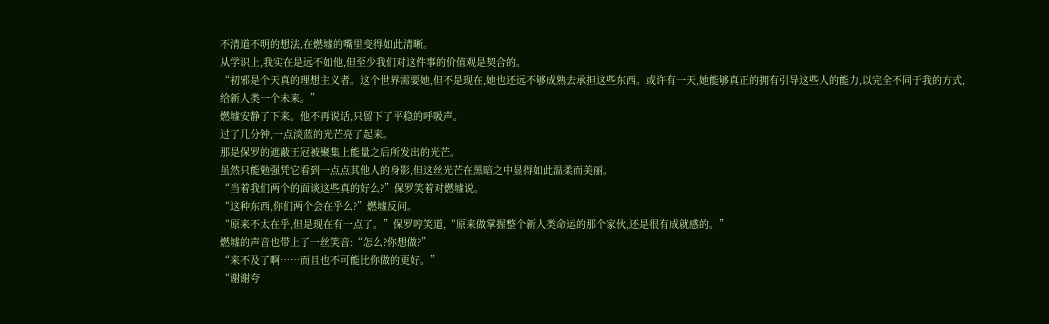不清道不明的想法,在燃墟的嘴里变得如此清晰。
从学识上,我实在是远不如他,但至少我们对这件事的价值观是契合的。
“初邪是个天真的理想主义者。这个世界需要她,但不是现在,她也还远不够成熟去承担这些东西。或许有一天,她能够真正的拥有引导这些人的能力,以完全不同于我的方式,给新人类一个未来。”
燃墟安静了下来。他不再说话,只留下了平稳的呼吸声。
过了几分钟,一点淡蓝的光芒亮了起来。
那是保罗的遮蔽王冠被聚集上能量之后所发出的光芒。
虽然只能勉强凭它看到一点点其他人的身影,但这丝光芒在黑暗之中显得如此温柔而美丽。
“当着我们两个的面谈这些真的好么?”保罗笑着对燃墟说。
“这种东西,你们两个会在乎么?”燃墟反问。
“原来不太在乎,但是现在有一点了。”保罗哼笑道,“原来做掌握整个新人类命运的那个家伙,还是很有成就感的。”
燃墟的声音也带上了一丝笑音:“怎么?你想做?”
“来不及了啊……而且也不可能比你做的更好。”
“谢谢夸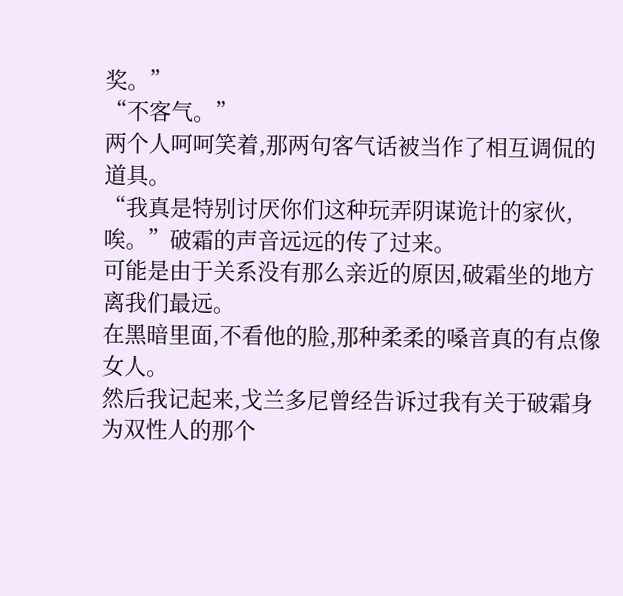奖。”
“不客气。”
两个人呵呵笑着,那两句客气话被当作了相互调侃的道具。
“我真是特别讨厌你们这种玩弄阴谋诡计的家伙,唉。”破霜的声音远远的传了过来。
可能是由于关系没有那么亲近的原因,破霜坐的地方离我们最远。
在黑暗里面,不看他的脸,那种柔柔的嗓音真的有点像女人。
然后我记起来,戈兰多尼曾经告诉过我有关于破霜身为双性人的那个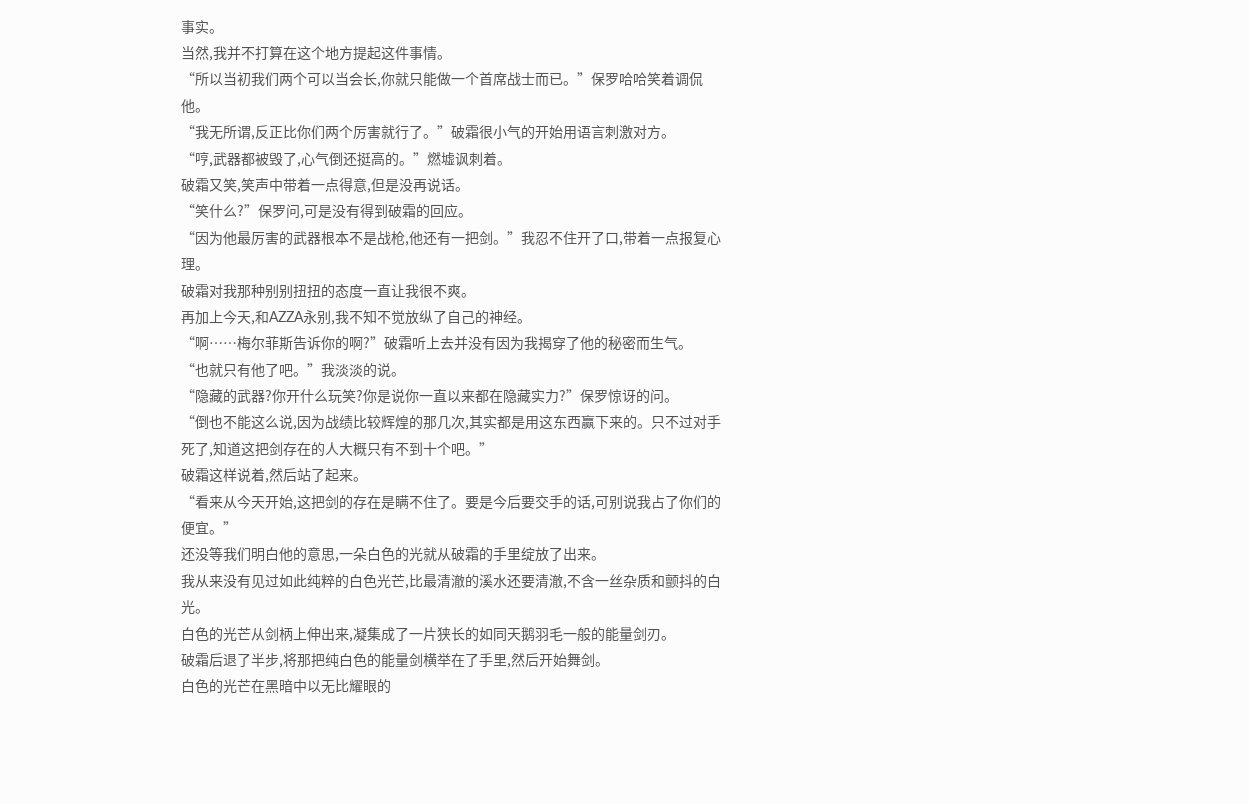事实。
当然,我并不打算在这个地方提起这件事情。
“所以当初我们两个可以当会长,你就只能做一个首席战士而已。”保罗哈哈笑着调侃他。
“我无所谓,反正比你们两个厉害就行了。”破霜很小气的开始用语言刺激对方。
“哼,武器都被毁了,心气倒还挺高的。”燃墟讽刺着。
破霜又笑,笑声中带着一点得意,但是没再说话。
“笑什么?”保罗问,可是没有得到破霜的回应。
“因为他最厉害的武器根本不是战枪,他还有一把剑。”我忍不住开了口,带着一点报复心理。
破霜对我那种别别扭扭的态度一直让我很不爽。
再加上今天,和AZZA永别,我不知不觉放纵了自己的神经。
“啊……梅尔菲斯告诉你的啊?”破霜听上去并没有因为我揭穿了他的秘密而生气。
“也就只有他了吧。”我淡淡的说。
“隐藏的武器?你开什么玩笑?你是说你一直以来都在隐藏实力?”保罗惊讶的问。
“倒也不能这么说,因为战绩比较辉煌的那几次,其实都是用这东西赢下来的。只不过对手死了,知道这把剑存在的人大概只有不到十个吧。”
破霜这样说着,然后站了起来。
“看来从今天开始,这把剑的存在是瞒不住了。要是今后要交手的话,可别说我占了你们的便宜。”
还没等我们明白他的意思,一朵白色的光就从破霜的手里绽放了出来。
我从来没有见过如此纯粹的白色光芒,比最清澈的溪水还要清澈,不含一丝杂质和颤抖的白光。
白色的光芒从剑柄上伸出来,凝集成了一片狭长的如同天鹅羽毛一般的能量剑刃。
破霜后退了半步,将那把纯白色的能量剑横举在了手里,然后开始舞剑。
白色的光芒在黑暗中以无比耀眼的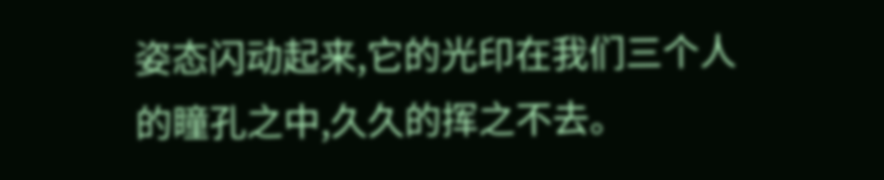姿态闪动起来,它的光印在我们三个人的瞳孔之中,久久的挥之不去。